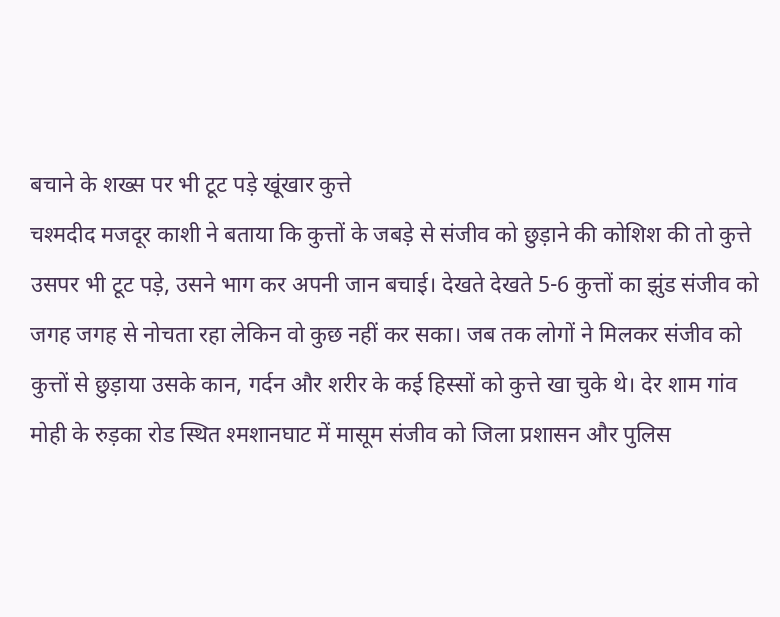बचाने के शख्स पर भी टूट पड़े खूंखार कुत्ते
चश्मदीद मजदूर काशी ने बताया कि कुत्तों के जबड़े से संजीव को छुड़ाने की कोशिश की तो कुत्ते उसपर भी टूट पड़े, उसने भाग कर अपनी जान बचाई। देखते देखते 5-6 कुत्तों का झुंड संजीव को जगह जगह से नोचता रहा लेकिन वो कुछ नहीं कर सका। जब तक लोगों ने मिलकर संजीव को कुत्तों से छुड़ाया उसके कान, गर्दन और शरीर के कई हिस्सों को कुत्ते खा चुके थे। देर शाम गांव मोही के रुड़का रोड स्थित श्मशानघाट में मासूम संजीव को जिला प्रशासन और पुलिस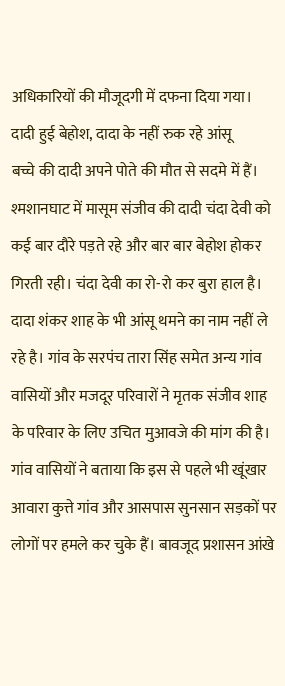अधिकारियों की मौजूदगी में दफना दिया गया।
दादी हुई बेहोश, दादा के नहीं रुक रहे आंसू
बच्चे की दादी अपने पोते की मौत से सदमे में हैं। श्मशानघाट में मासूम संजीव की दादी चंदा देवी को कई बार दौरे पड़ते रहे और बार बार बेहोश होकर गिरती रही। चंदा देवी का रो-रो कर बुरा हाल है। दादा शंकर शाह के भी आंसू थमने का नाम नहीं ले रहे है। गांव के सरपंच तारा सिंह समेत अन्य गांव वासियों और मजदूर परिवारों ने मृतक संजीव शाह के परिवार के लिए उचित मुआवजे की मांग की है। गांव वासियों ने बताया कि इस से पहले भी खूंखार आवारा कुत्ते गांव और आसपास सुनसान सड़कों पर लोगों पर हमले कर चुके हैं। बावजूद प्रशासन आंखे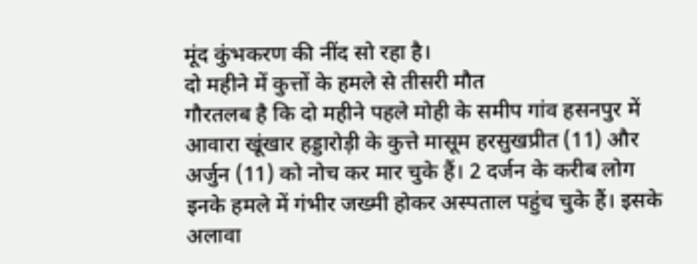मूंद कुंभकरण की नींद सो रहा है।
दो महीने में कुत्तों के हमले से तीसरी मौत
गौरतलब है कि दो महीने पहले मोही के समीप गांव हसनपुर में आवारा खूंखार हड्डारोड़ी के कुत्ते मासूम हरसुखप्रीत (11) और अर्जुन (11) को नोच कर मार चुके हैं। 2 दर्जन के करीब लोग इनके हमले में गंभीर जख्मी होकर अस्पताल पहुंच चुके हैं। इसके अलावा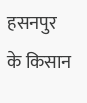हसनपुर के किसान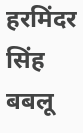हरमिंदर सिंह बबलू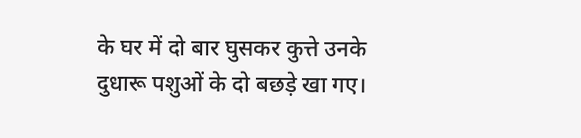के घर में दो बार घुसकर कुत्ते उनके दुधारू पशुओं के दो बछड़े खा गए।